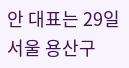안 대표는 29일 서울 용산구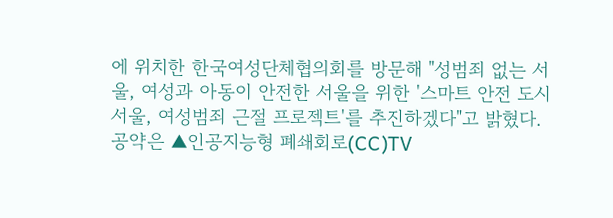에 위치한 한국여성단체협의회를 방문해 "성범죄 없는 서울, 여성과 아동이 안전한 서울을 위한 '스마트 안전 도시 서울, 여성범죄 근절 프로젝트'를 추진하겠다"고 밝혔다.
공약은 ▲인공지능형 폐쇄회로(CC)TV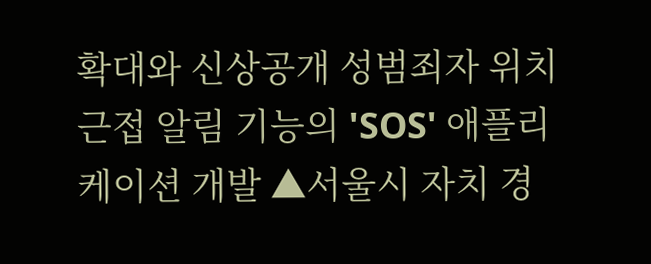확대와 신상공개 성범죄자 위치 근접 알림 기능의 'SOS' 애플리케이션 개발 ▲서울시 자치 경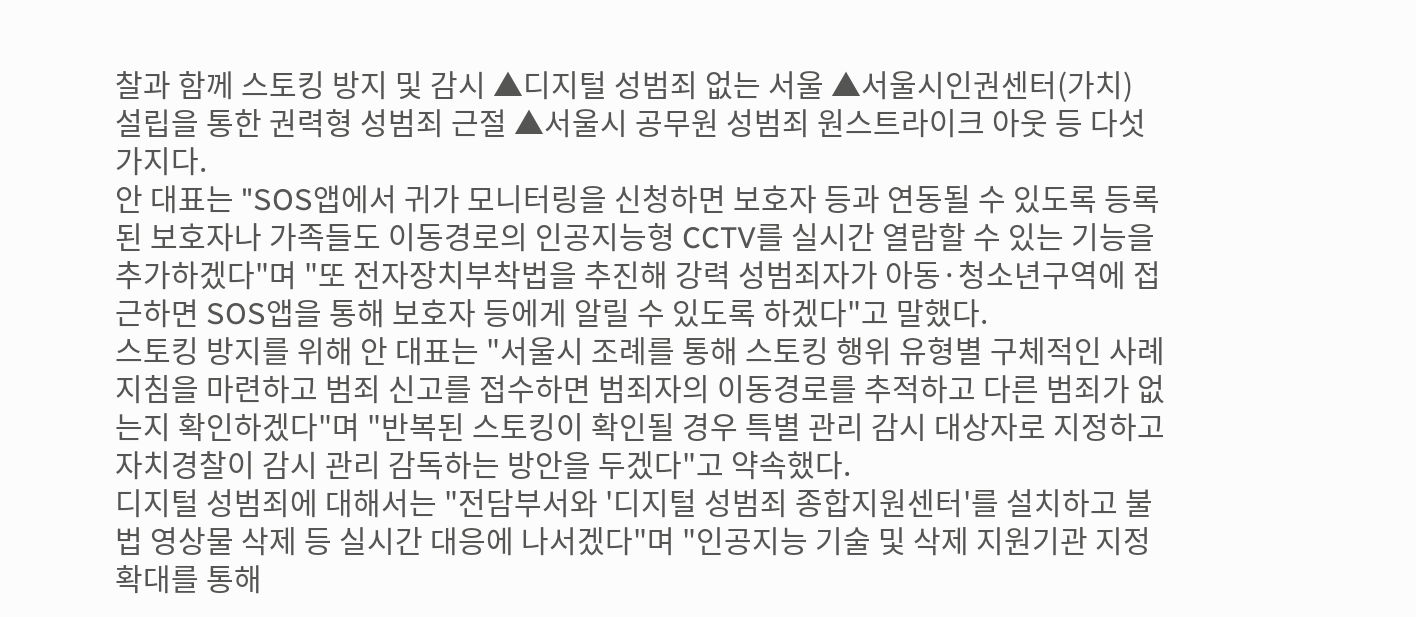찰과 함께 스토킹 방지 및 감시 ▲디지털 성범죄 없는 서울 ▲서울시인권센터(가치) 설립을 통한 권력형 성범죄 근절 ▲서울시 공무원 성범죄 원스트라이크 아웃 등 다섯 가지다.
안 대표는 "SOS앱에서 귀가 모니터링을 신청하면 보호자 등과 연동될 수 있도록 등록된 보호자나 가족들도 이동경로의 인공지능형 CCTV를 실시간 열람할 수 있는 기능을 추가하겠다"며 "또 전자장치부착법을 추진해 강력 성범죄자가 아동·청소년구역에 접근하면 SOS앱을 통해 보호자 등에게 알릴 수 있도록 하겠다"고 말했다.
스토킹 방지를 위해 안 대표는 "서울시 조례를 통해 스토킹 행위 유형별 구체적인 사례 지침을 마련하고 범죄 신고를 접수하면 범죄자의 이동경로를 추적하고 다른 범죄가 없는지 확인하겠다"며 "반복된 스토킹이 확인될 경우 특별 관리 감시 대상자로 지정하고 자치경찰이 감시 관리 감독하는 방안을 두겠다"고 약속했다.
디지털 성범죄에 대해서는 "전담부서와 '디지털 성범죄 종합지원센터'를 설치하고 불법 영상물 삭제 등 실시간 대응에 나서겠다"며 "인공지능 기술 및 삭제 지원기관 지정 확대를 통해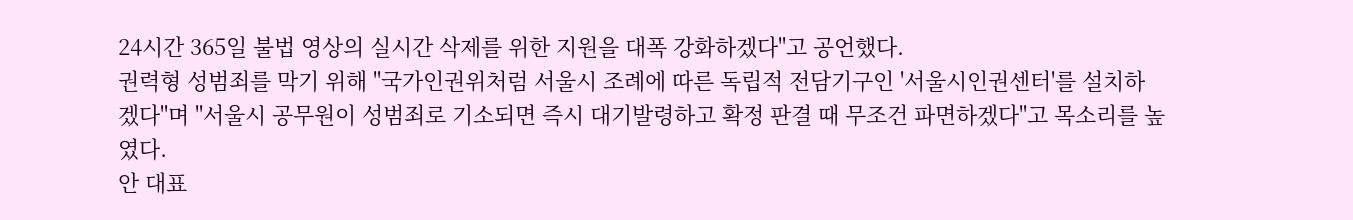24시간 365일 불법 영상의 실시간 삭제를 위한 지원을 대폭 강화하겠다"고 공언했다.
권력형 성범죄를 막기 위해 "국가인권위처럼 서울시 조례에 따른 독립적 전담기구인 '서울시인권센터'를 설치하겠다"며 "서울시 공무원이 성범죄로 기소되면 즉시 대기발령하고 확정 판결 때 무조건 파면하겠다"고 목소리를 높였다.
안 대표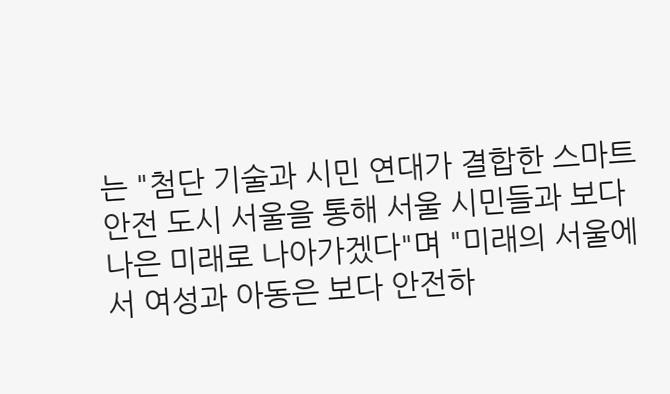는 "첨단 기술과 시민 연대가 결합한 스마트 안전 도시 서울을 통해 서울 시민들과 보다 나은 미래로 나아가겠다"며 "미래의 서울에서 여성과 아동은 보다 안전하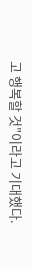고 행복할 것"이라고 기대했다.